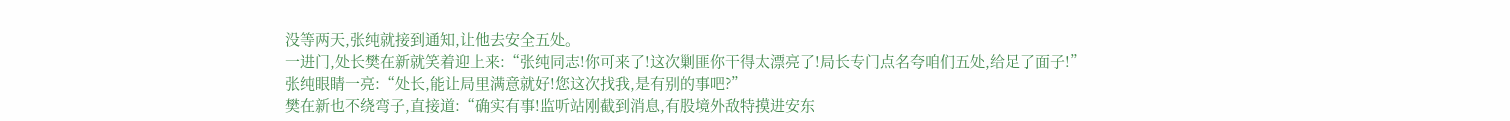没等两天,张纯就接到通知,让他去安全五处。
一进门,处长樊在新就笑着迎上来:“张纯同志!你可来了!这次剿匪你干得太漂亮了!局长专门点名夸咱们五处,给足了面子!”
张纯眼睛一亮:“处长,能让局里满意就好!您这次找我,是有别的事吧?”
樊在新也不绕弯子,直接道:“确实有事!监听站刚截到消息,有股境外敌特摸进安东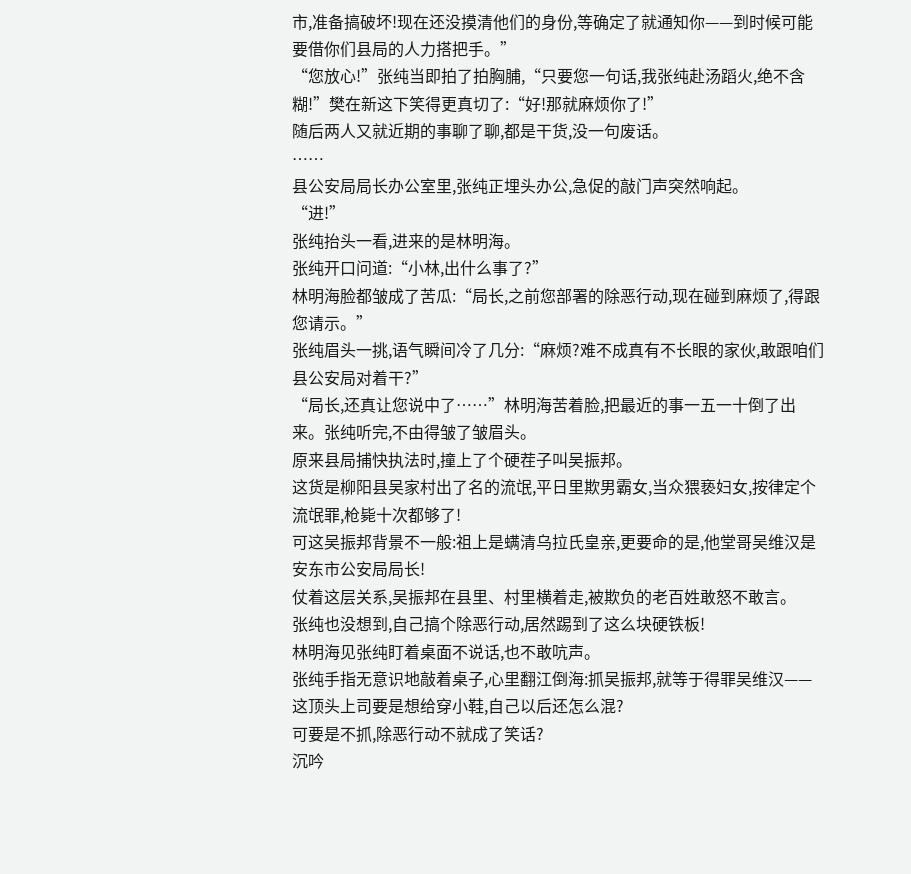市,准备搞破坏!现在还没摸清他们的身份,等确定了就通知你——到时候可能要借你们县局的人力搭把手。”
“您放心!”张纯当即拍了拍胸脯,“只要您一句话,我张纯赴汤蹈火,绝不含糊!”樊在新这下笑得更真切了:“好!那就麻烦你了!”
随后两人又就近期的事聊了聊,都是干货,没一句废话。
……
县公安局局长办公室里,张纯正埋头办公,急促的敲门声突然响起。
“进!”
张纯抬头一看,进来的是林明海。
张纯开口问道:“小林,出什么事了?”
林明海脸都皱成了苦瓜:“局长,之前您部署的除恶行动,现在碰到麻烦了,得跟您请示。”
张纯眉头一挑,语气瞬间冷了几分:“麻烦?难不成真有不长眼的家伙,敢跟咱们县公安局对着干?”
“局长,还真让您说中了……”林明海苦着脸,把最近的事一五一十倒了出来。张纯听完,不由得皱了皱眉头。
原来县局捕快执法时,撞上了个硬茬子叫吴振邦。
这货是柳阳县吴家村出了名的流氓,平日里欺男霸女,当众猥亵妇女,按律定个流氓罪,枪毙十次都够了!
可这吴振邦背景不一般:祖上是螨清乌拉氏皇亲,更要命的是,他堂哥吴维汉是安东市公安局局长!
仗着这层关系,吴振邦在县里、村里横着走,被欺负的老百姓敢怒不敢言。
张纯也没想到,自己搞个除恶行动,居然踢到了这么块硬铁板!
林明海见张纯盯着桌面不说话,也不敢吭声。
张纯手指无意识地敲着桌子,心里翻江倒海:抓吴振邦,就等于得罪吴维汉——这顶头上司要是想给穿小鞋,自己以后还怎么混?
可要是不抓,除恶行动不就成了笑话?
沉吟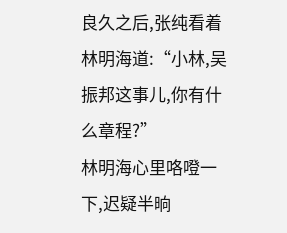良久之后,张纯看着林明海道:“小林,吴振邦这事儿,你有什么章程?”
林明海心里咯噔一下,迟疑半晌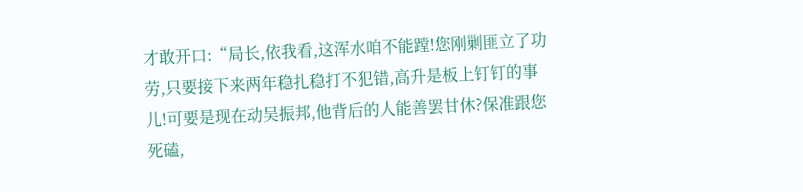才敢开口:“局长,依我看,这浑水咱不能蹚!您刚剿匪立了功劳,只要接下来两年稳扎稳打不犯错,高升是板上钉钉的事儿!可要是现在动吴振邦,他背后的人能善罢甘休?保准跟您死磕,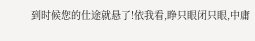到时候您的仕途就悬了!依我看,睁只眼闭只眼,中庸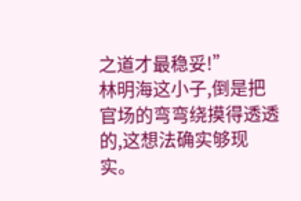之道才最稳妥!”
林明海这小子,倒是把官场的弯弯绕摸得透透的,这想法确实够现实。